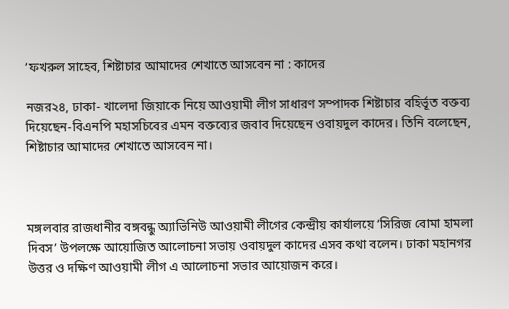‘ফখরুল সাহেব, শিষ্টাচার আমাদের শেখাতে আসবেন না : কাদের

নজর২৪, ঢাকা- খালেদা জিয়াকে নিয়ে আওয়ামী লীগ সাধারণ সম্পাদক শিষ্টাচার বহির্ভূত বক্তব্য দিয়েছেন-বিএনপি মহাসচিবের এমন বক্তব্যের জবাব দিয়েছেন ওবায়দুল কাদের। তিনি বলেছেন, শিষ্টাচার আমাদের শেখাতে আসবেন না।



মঙ্গলবার রাজধানীর বঙ্গবন্ধু অ্যাভিনিউ আওয়ামী লীগের কেন্দ্রীয় কার্যালয়ে ‘সিরিজ বোমা হামলা দিবস’ উপলক্ষে আয়োজিত আলোচনা সভায় ওবায়দুল কাদের এসব কথা বলেন। ঢাকা মহানগর উত্তর ও দক্ষিণ আওয়ামী লীগ এ আলোচনা সভার আয়োজন করে।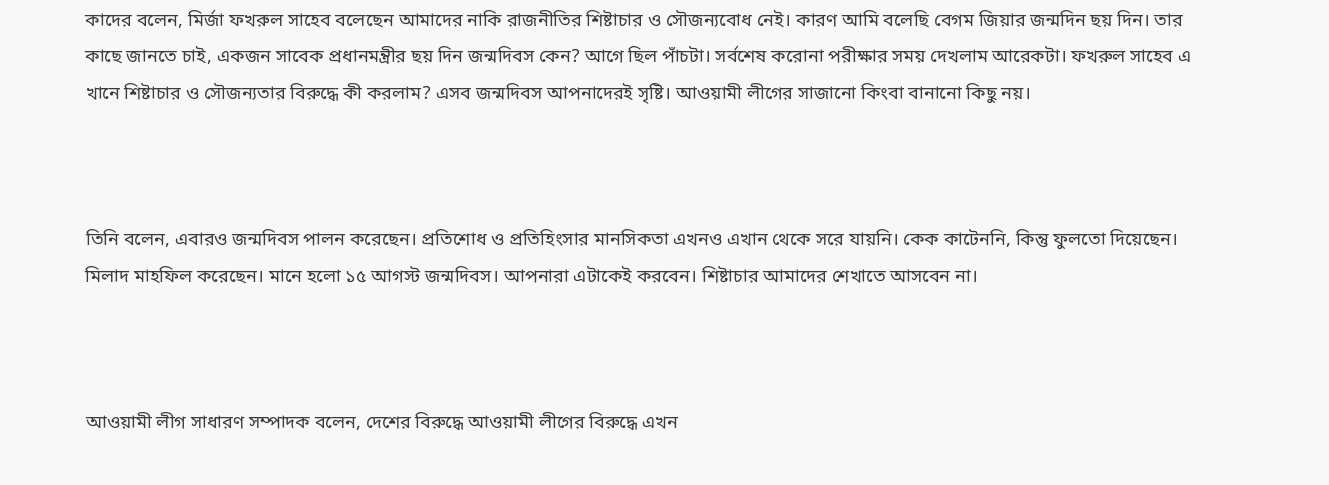কাদের বলেন, মির্জা ফখরুল সাহেব বলেছেন আমাদের নাকি রাজনীতির শিষ্টাচার ও সৌজন্যবোধ নেই। কারণ আমি বলেছি বেগম জিয়ার জন্মদিন ছয় দিন। তার কাছে জানতে চাই, একজন সাবেক প্রধানমন্ত্রীর ছয় দিন জন্মদিবস কেন? আগে ছিল পাঁচটা। সর্বশেষ করোনা পরীক্ষার সময় দেখলাম আরেকটা। ফখরুল সাহেব এ খানে শিষ্টাচার ও সৌজন্যতার বিরুদ্ধে কী করলাম? এসব জন্মদিবস আপনাদেরই সৃষ্টি। আওয়ামী লীগের সাজানো কিংবা বানানো কিছু নয়।



তিনি বলেন, এবারও জন্মদিবস পালন করেছেন। প্রতিশোধ ও প্রতিহিংসার মানসিকতা এখনও এখান থেকে সরে যায়নি। কেক কাটেননি, কিন্তু ফুলতো দিয়েছেন। মিলাদ মাহফিল করেছেন। মানে হলো ১৫ আগস্ট জন্মদিবস। আপনারা এটাকেই করবেন। শিষ্টাচার আমাদের শেখাতে আসবেন না।



আওয়ামী লীগ সাধারণ সম্পাদক বলেন, দেশের বিরুদ্ধে আওয়ামী লীগের বিরুদ্ধে এখন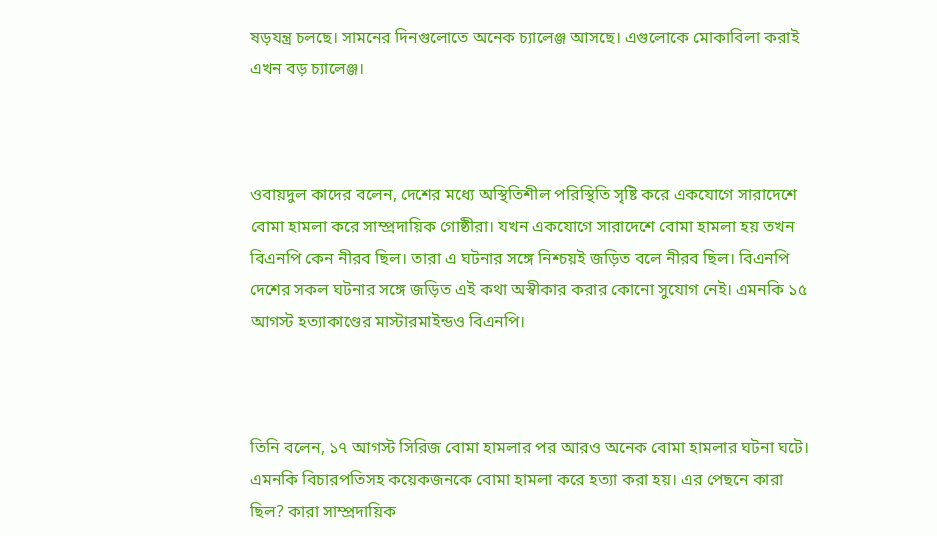ষড়যন্ত্র চলছে। সামনের দিনগুলোতে অনেক চ্যালেঞ্জ আসছে। এগুলোকে মোকাবিলা করাই এখন বড় চ্যালেঞ্জ।



ওবায়দুল কাদের বলেন, দেশের মধ্যে অস্থিতিশীল পরিস্থিতি সৃষ্টি করে একযোগে সারাদেশে বোমা হামলা করে সাম্প্রদায়িক গোষ্ঠীরা। যখন একযোগে সারাদেশে বোমা হামলা হয় তখন বিএনপি কেন নীরব ছিল। তারা এ ঘটনার সঙ্গে নিশ্চয়ই জড়িত বলে নীরব ছিল। বিএনপি দেশের সকল ঘটনার সঙ্গে জড়িত এই কথা অস্বীকার করার কোনো সুযোগ নেই। এমনকি ১৫ আগস্ট হত্যাকাণ্ডের মাস্টারমাইন্ডও বিএনপি।



তিনি বলেন, ১৭ আগস্ট সিরিজ বোমা হামলার পর আরও অনেক বোমা হামলার ঘটনা ঘটে। এমনকি বিচারপতিসহ কয়েকজনকে বোমা হামলা করে হত্যা করা হয়। এর পেছনে কারা ছিল? কারা সাম্প্রদায়িক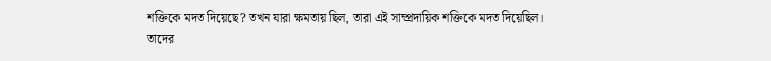শক্তিকে মদত দিয়েছে? তখন যারা ক্ষমতায় ছিল, তারা এই সাম্প্রদায়িক শক্তিকে মদত দিয়েছিল। তাদের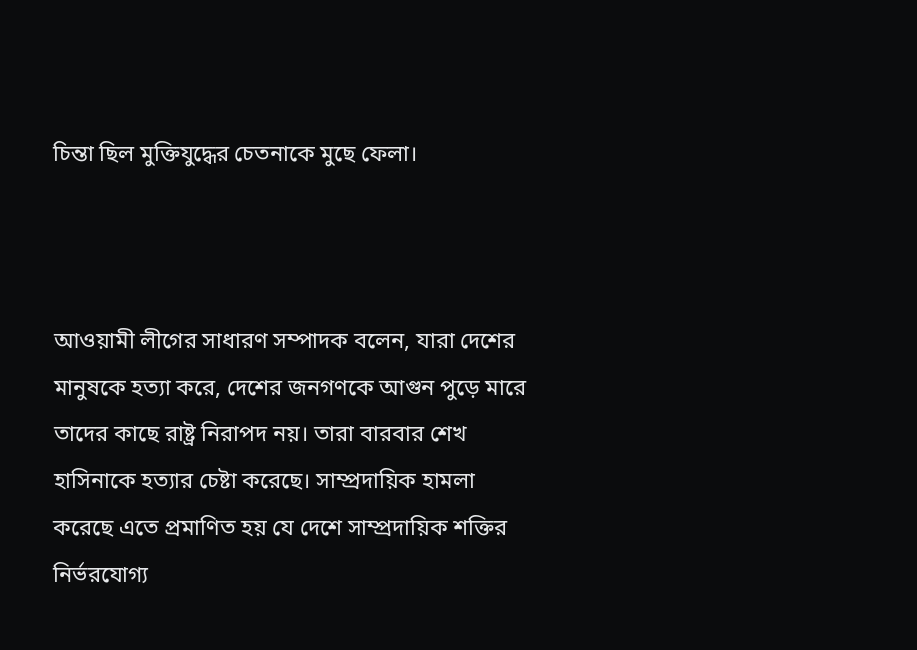চিন্তা ছিল মুক্তিযুদ্ধের চেতনাকে মুছে ফেলা।



আওয়ামী লীগের সাধারণ সম্পাদক বলেন, যারা দেশের মানুষকে হত্যা করে, দেশের জনগণকে আগুন পুড়ে মারে তাদের কাছে রাষ্ট্র নিরাপদ নয়। তারা বারবার শেখ হাসিনাকে হত্যার চেষ্টা করেছে। সাম্প্রদায়িক হামলা করেছে এতে প্রমাণিত হয় যে দেশে সাম্প্রদায়িক শক্তির নির্ভরযোগ্য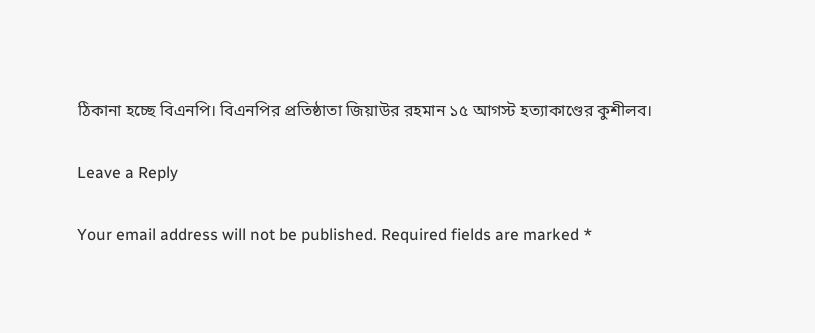ঠিকানা হচ্ছে বিএনপি। বিএনপির প্রতিষ্ঠাতা জিয়াউর রহমান ১৫ আগস্ট হত্যাকাণ্ডের কুশীলব।

Leave a Reply

Your email address will not be published. Required fields are marked *